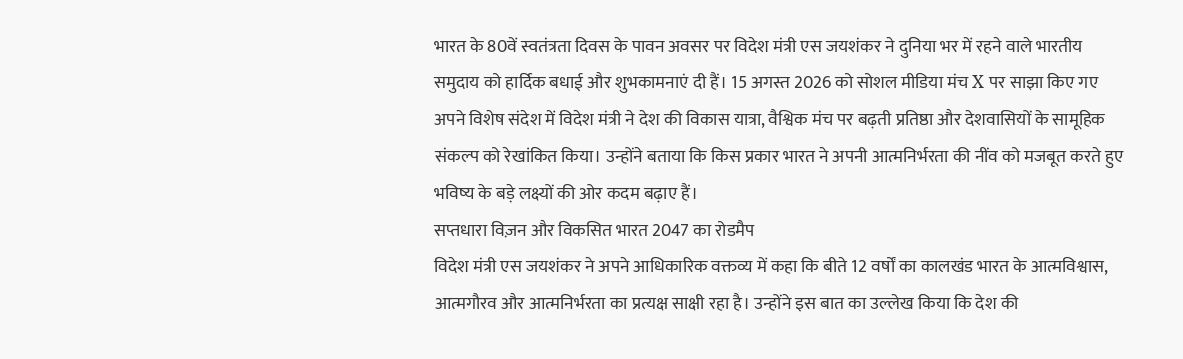भारत के 80वें स्वतंत्रता दिवस के पावन अवसर पर विदेश मंत्री एस जयशंकर ने दुनिया भर में रहने वाले भारतीय समुदाय को हार्दिक बधाई और शुभकामनाएं दी हैं। 15 अगस्त 2026 को सोशल मीडिया मंच X पर साझा किए गए अपने विशेष संदेश में विदेश मंत्री ने देश की विकास यात्रा, वैश्विक मंच पर बढ़ती प्रतिष्ठा और देशवासियों के सामूहिक संकल्प को रेखांकित किया। उन्होंने बताया कि किस प्रकार भारत ने अपनी आत्मनिर्भरता की नींव को मजबूत करते हुए भविष्य के बड़े लक्ष्यों की ओर कदम बढ़ाए हैं।
सप्तधारा विज़न और विकसित भारत 2047 का रोडमैप
विदेश मंत्री एस जयशंकर ने अपने आधिकारिक वक्तव्य में कहा कि बीते 12 वर्षों का कालखंड भारत के आत्मविश्वास, आत्मगौरव और आत्मनिर्भरता का प्रत्यक्ष साक्षी रहा है। उन्होंने इस बात का उल्लेख किया कि देश की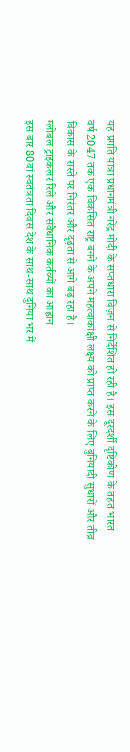यह प्रगति यात्रा प्रधानमंत्री नरेंद्र मोदी के सप्तधारा विज़न से निर्देशित हो रही है। इस दूरदर्शी दृष्टिकोण के तहत भारत वर्ष 2047 तक एक विकसित राष्ट्र बनने के अपने महत्वाकांक्षी लक्ष्य को प्राप्त करने के लिए बुनियादी सुधारों और तीव्र विकास के रास्ते पर निरंतर और दृढ़ता से आगे बढ़ रहा है।
ग्लोबल ट्राइकलर रिले और संवैधानिक कर्तव्यों का आह्वान
इस बार 80वां स्वतंत्रता दिवस देश के साथ-साथ दुनिया भर में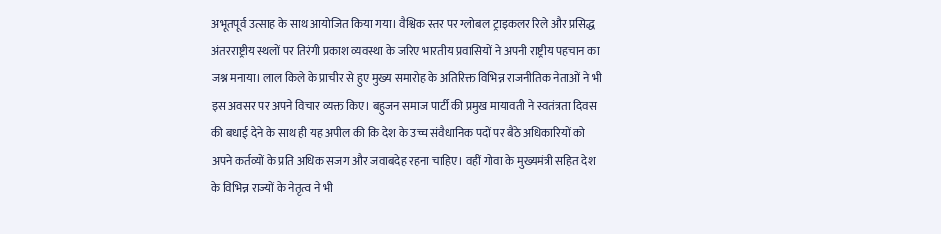अभूतपूर्व उत्साह के साथ आयोजित किया गया। वैश्विक स्तर पर ग्लोबल ट्राइकलर रिले और प्रसिद्ध अंतरराष्ट्रीय स्थलों पर तिरंगी प्रकाश व्यवस्था के जरिए भारतीय प्रवासियों ने अपनी राष्ट्रीय पहचान का जश्न मनाया। लाल किले के प्राचीर से हुए मुख्य समारोह के अतिरिक्त विभिन्न राजनीतिक नेताओं ने भी इस अवसर पर अपने विचार व्यक्त किए। बहुजन समाज पार्टी की प्रमुख मायावती ने स्वतंत्रता दिवस की बधाई देने के साथ ही यह अपील की कि देश के उच्च संवैधानिक पदों पर बैठे अधिकारियों को अपने कर्तव्यों के प्रति अधिक सजग और जवाबदेह रहना चाहिए। वहीं गोवा के मुख्यमंत्री सहित देश के विभिन्न राज्यों के नेतृत्व ने भी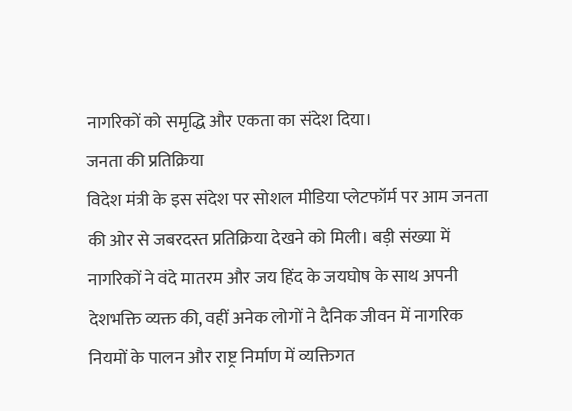नागरिकों को समृद्धि और एकता का संदेश दिया।
जनता की प्रतिक्रिया
विदेश मंत्री के इस संदेश पर सोशल मीडिया प्लेटफॉर्म पर आम जनता की ओर से जबरदस्त प्रतिक्रिया देखने को मिली। बड़ी संख्या में नागरिकों ने वंदे मातरम और जय हिंद के जयघोष के साथ अपनी देशभक्ति व्यक्त की, वहीं अनेक लोगों ने दैनिक जीवन में नागरिक नियमों के पालन और राष्ट्र निर्माण में व्यक्तिगत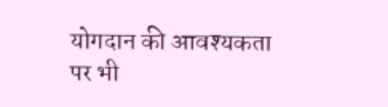योगदान की आवश्यकता पर भी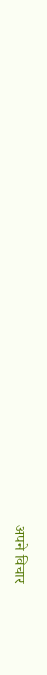अपने विचार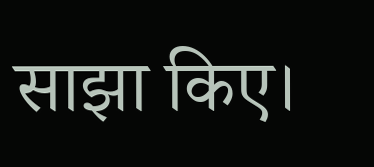साझा किए।